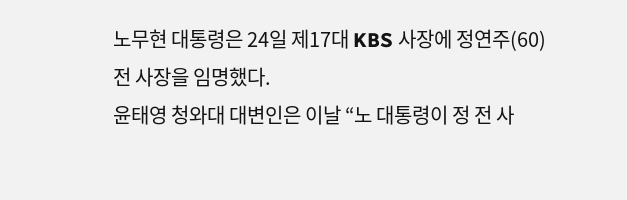노무현 대통령은 24일 제17대 KBS 사장에 정연주(60) 전 사장을 임명했다.
윤태영 청와대 대변인은 이날 “노 대통령이 정 전 사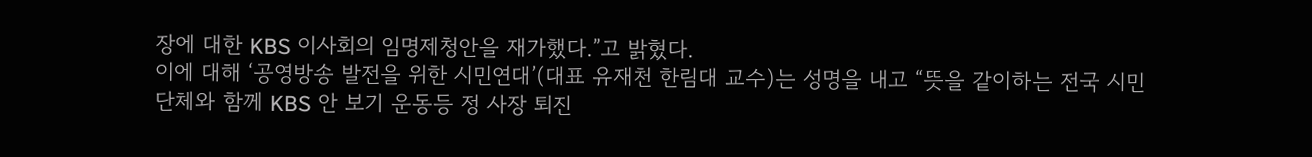장에 대한 KBS 이사회의 임명제청안을 재가했다.”고 밝혔다.
이에 대해 ‘공영방송 발전을 위한 시민연대’(대표 유재천 한림대 교수)는 성명을 내고 “뜻을 같이하는 전국 시민단체와 함께 KBS 안 보기 운동등 정 사장 퇴진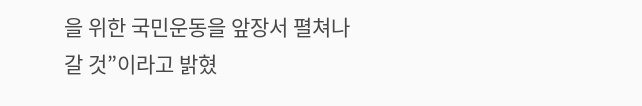을 위한 국민운동을 앞장서 펼쳐나갈 것”이라고 밝혔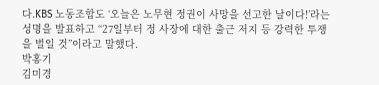다.KBS 노동조합도 ‘오늘은 노무현 정권이 사망을 선고한 날이다!’라는 성명을 발표하고 “27일부터 정 사장에 대한 출근 저지 등 강력한 투쟁을 벌일 것”이라고 말했다.
박홍기
김미경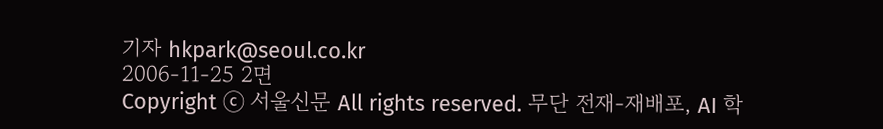기자 hkpark@seoul.co.kr
2006-11-25 2면
Copyright ⓒ 서울신문 All rights reserved. 무단 전재-재배포, AI 학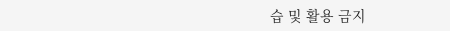습 및 활용 금지